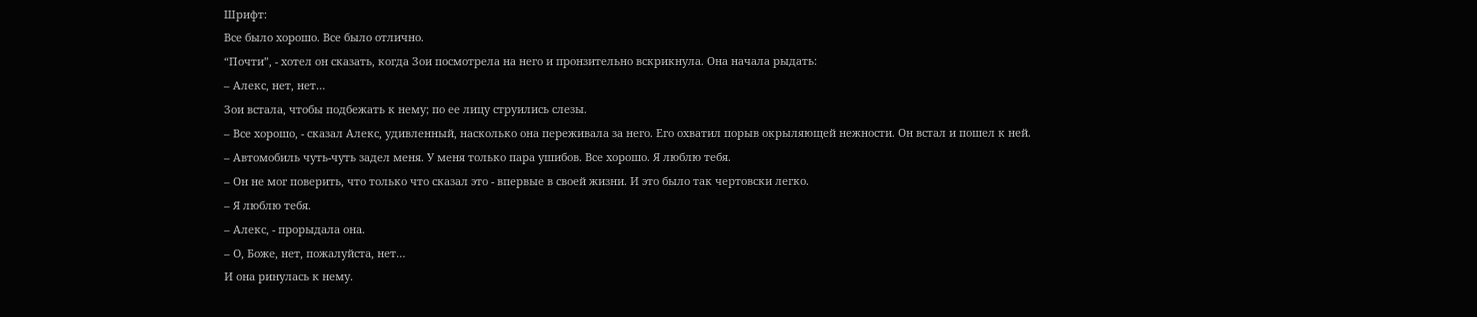Шрифт:
Все было хорошо. Все было отлично.
“Почти”, - хотел он сказать, когда Зои посмотрела на него и пронзительно вскрикнула. Она начала рыдать:
– Алекс, нет, нет…
Зои встала, чтобы подбежать к нему; по ее лицу струились слезы.
– Все хорошо, - сказал Алекс, удивленный, насколько она переживала за него. Его охватил порыв окрыляющей нежности. Он встал и пошел к ней.
– Автомобиль чуть-чуть задел меня. У меня только пара ушибов. Все хорошо. Я люблю тебя.
– Он не мог поверить, что только что сказал это - впервые в своей жизни. И это было так чертовски легко.
– Я люблю тебя.
– Алекс, - прорыдала она.
– О, Боже, нет, пожалуйста, нет…
И она ринулась к нему.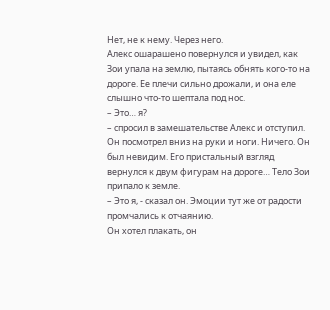Нет, не к нему. Через него.
Алекс ошарашено повернулся и увидел, как Зои упала на землю, пытаясь обнять кого-то на дороге. Ее плечи сильно дрожали, и она еле слышно что-то шептала под нос.
– Это… я?
– спросил в замешательстве Алекс и отступил. Он посмотрел вниз на руки и ноги. Ничего. Он был невидим. Его пристальный взгляд вернулся к двум фигурам на дороге… Тело Зои припало к земле.
– Это я, - сказал он. Эмоции тут же от радости промчались к отчаянию.
Он хотел плакать, он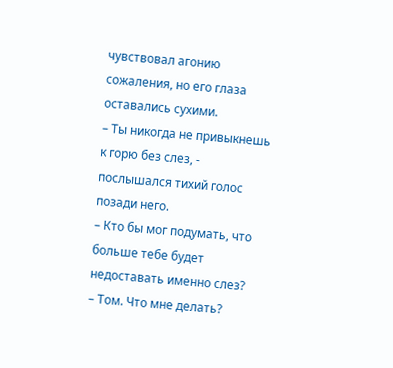чувствовал агонию сожаления, но его глаза оставались сухими.
– Ты никогда не привыкнешь к горю без слез, - послышался тихий голос позади него.
– Кто бы мог подумать, что больше тебе будет недоставать именно слез?
– Том. Что мне делать?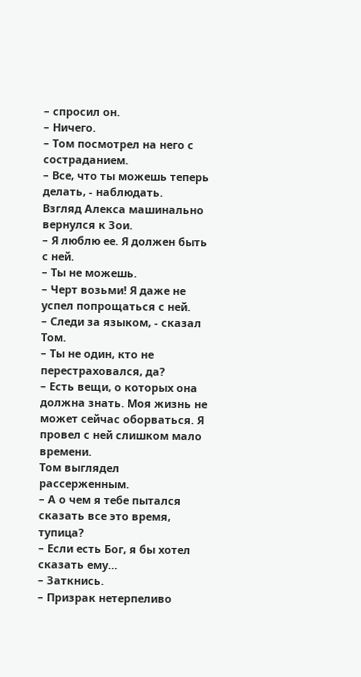– спросил он.
– Ничего.
– Том посмотрел на него с состраданием.
– Все, что ты можешь теперь делать, - наблюдать.
Взгляд Алекса машинально вернулся к Зои.
– Я люблю ее. Я должен быть с ней.
– Ты не можешь.
– Черт возьми! Я даже не успел попрощаться с ней.
– Следи за языком, - сказал Том.
– Ты не один, кто не перестраховался, да?
– Есть вещи, о которых она должна знать. Моя жизнь не может сейчас оборваться. Я провел с ней слишком мало времени.
Том выглядел рассерженным.
– А о чем я тебе пытался сказать все это время, тупица?
– Если есть Бог, я бы хотел сказать ему…
– Заткнись.
– Призрак нетерпеливо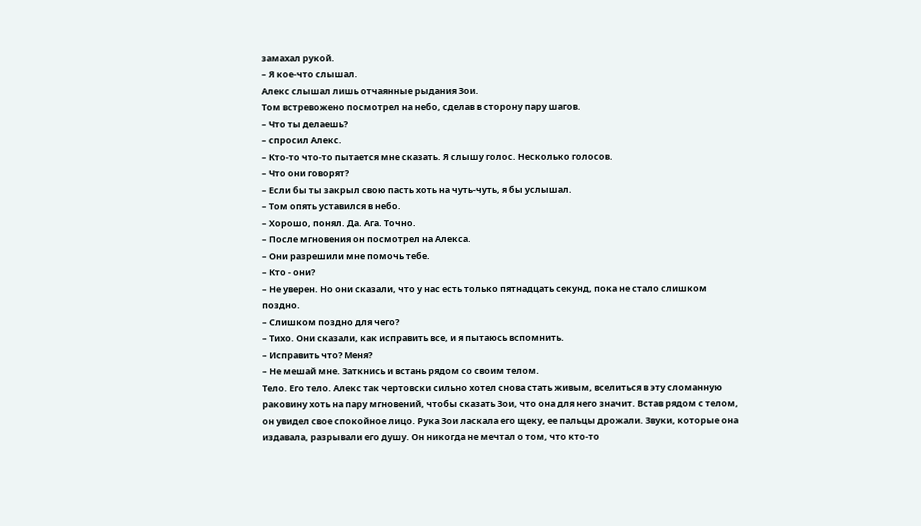замахал рукой.
– Я кое-что слышал.
Алекс слышал лишь отчаянные рыдания Зои.
Том встревожено посмотрел на небо, сделав в сторону пару шагов.
– Что ты делаешь?
– спросил Алекс.
– Кто-то что-то пытается мне сказать. Я слышу голос. Несколько голосов.
– Что они говорят?
– Если бы ты закрыл свою пасть хоть на чуть-чуть, я бы услышал.
– Том опять уставился в небо.
– Хорошо, понял. Да. Ага. Точно.
– После мгновения он посмотрел на Алекса.
– Они разрешили мне помочь тебе.
– Кто - они?
– Не уверен. Но они сказали, что у нас есть только пятнадцать секунд, пока не стало слишком поздно.
– Слишком поздно для чего?
– Тихо. Они сказали, как исправить все, и я пытаюсь вспомнить.
– Исправить что? Меня?
– Не мешай мне. Заткнись и встань рядом со своим телом.
Тело. Его тело. Алекс так чертовски сильно хотел снова стать живым, вселиться в эту сломанную раковину хоть на пару мгновений, чтобы сказать Зои, что она для него значит. Встав рядом с телом, он увидел свое спокойное лицо. Рука Зои ласкала его щеку, ее пальцы дрожали. Звуки, которые она издавала, разрывали его душу. Он никогда не мечтал о том, что кто-то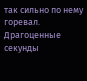так сильно по нему горевал.
Драгоценные секунды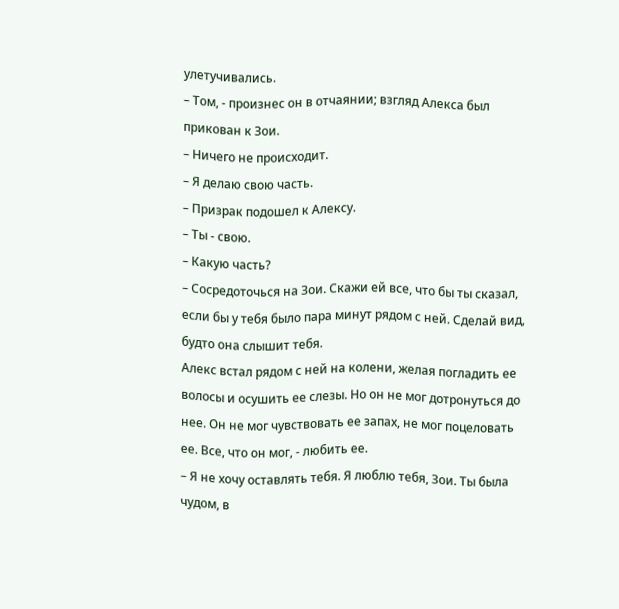улетучивались.
– Том, - произнес он в отчаянии; взгляд Алекса был прикован к Зои.
– Ничего не происходит.
– Я делаю свою часть.
– Призрак подошел к Алексу.
– Ты - свою.
– Какую часть?
– Сосредоточься на Зои. Скажи ей все, что бы ты сказал, если бы у тебя было пара минут рядом с ней. Сделай вид, будто она слышит тебя.
Алекс встал рядом с ней на колени, желая погладить ее волосы и осушить ее слезы. Но он не мог дотронуться до нее. Он не мог чувствовать ее запах, не мог поцеловать ее. Все, что он мог, - любить ее.
– Я не хочу оставлять тебя. Я люблю тебя, Зои. Ты была чудом, в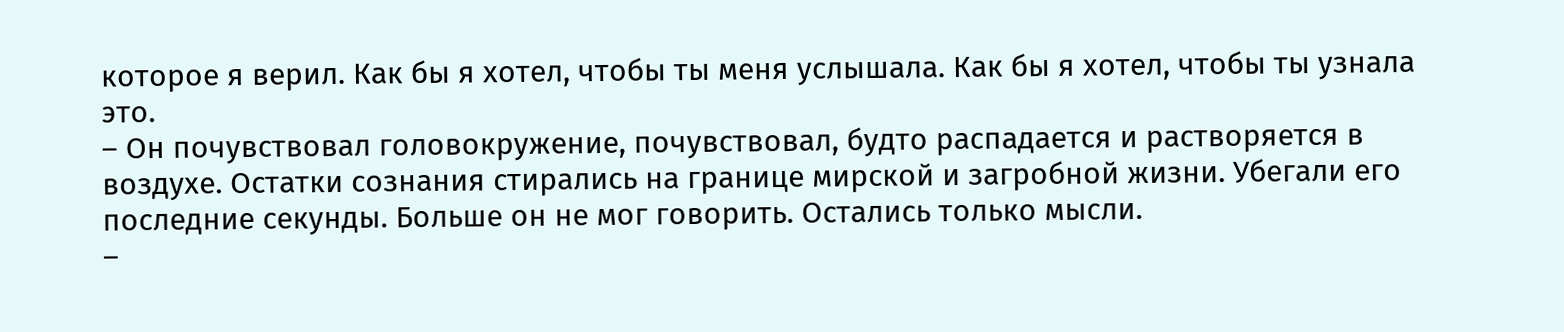которое я верил. Как бы я хотел, чтобы ты меня услышала. Как бы я хотел, чтобы ты узнала это.
– Он почувствовал головокружение, почувствовал, будто распадается и растворяется в воздухе. Остатки сознания стирались на границе мирской и загробной жизни. Убегали его последние секунды. Больше он не мог говорить. Остались только мысли.
–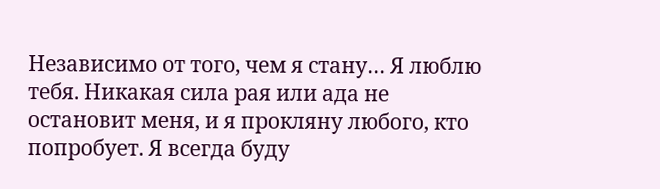Независимо от того, чем я стану… Я люблю тебя. Никакая сила рая или ада не остановит меня, и я прокляну любого, кто попробует. Я всегда буду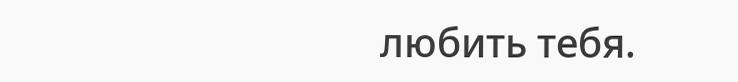любить тебя.